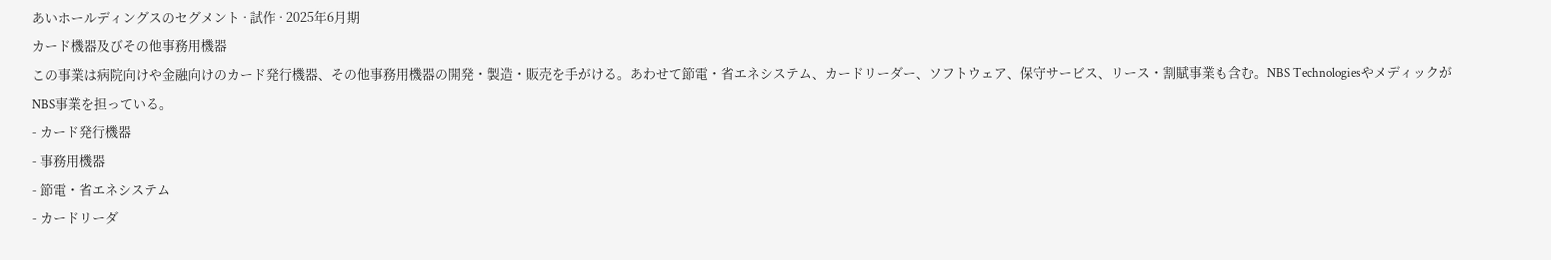あいホールディングスのセグメント · 試作 · 2025年6月期
カード機器及びその他事務用機器
この事業は病院向けや金融向けのカード発行機器、その他事務用機器の開発・製造・販売を手がける。あわせて節電・省エネシステム、カードリーダー、ソフトウェア、保守サービス、リース・割賦事業も含む。NBS TechnologiesやメディックがNBS事業を担っている。
- カード発行機器
- 事務用機器
- 節電・省エネシステム
- カードリーダ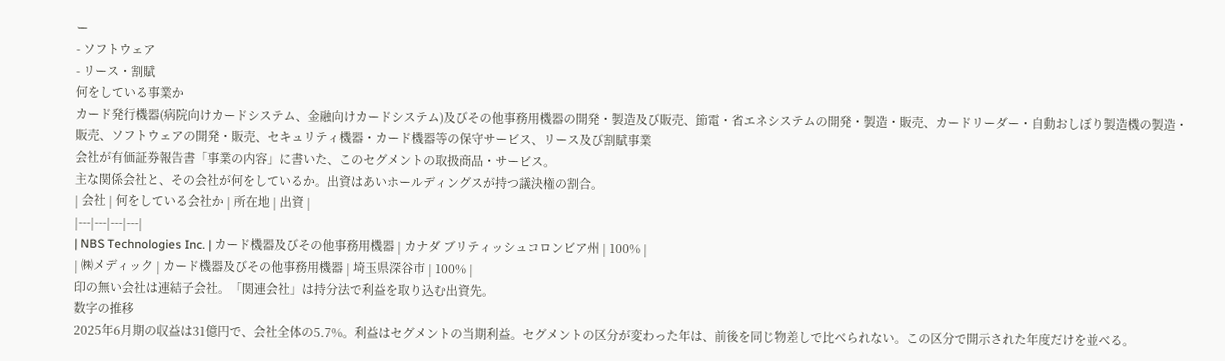ー
- ソフトウェア
- リース・割賦
何をしている事業か
カード発行機器(病院向けカードシステム、金融向けカードシステム)及びその他事務用機器の開発・製造及び販売、節電・省エネシステムの開発・製造・販売、カードリーダー・自動おしぼり製造機の製造・販売、ソフトウェアの開発・販売、セキュリティ機器・カード機器等の保守サービス、リース及び割賦事業
会社が有価証券報告書「事業の内容」に書いた、このセグメントの取扱商品・サービス。
主な関係会社と、その会社が何をしているか。出資はあいホールディングスが持つ議決権の割合。
| 会社 | 何をしている会社か | 所在地 | 出資 |
|---|---|---|---|
| NBS Technologies Inc. | カード機器及びその他事務用機器 | カナダ ブリティッシュコロンビア州 | 100% |
| ㈱メディック | カード機器及びその他事務用機器 | 埼玉県深谷市 | 100% |
印の無い会社は連結子会社。「関連会社」は持分法で利益を取り込む出資先。
数字の推移
2025年6月期の収益は31億円で、会社全体の5.7%。利益はセグメントの当期利益。セグメントの区分が変わった年は、前後を同じ物差しで比べられない。この区分で開示された年度だけを並べる。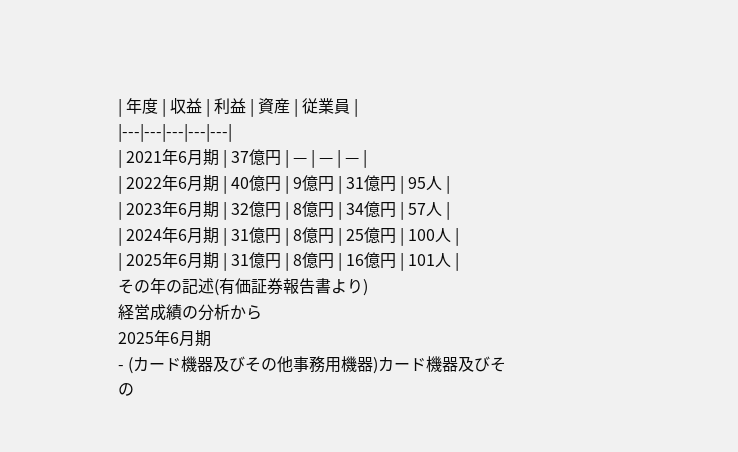| 年度 | 収益 | 利益 | 資産 | 従業員 |
|---|---|---|---|---|
| 2021年6月期 | 37億円 | — | — | — |
| 2022年6月期 | 40億円 | 9億円 | 31億円 | 95人 |
| 2023年6月期 | 32億円 | 8億円 | 34億円 | 57人 |
| 2024年6月期 | 31億円 | 8億円 | 25億円 | 100人 |
| 2025年6月期 | 31億円 | 8億円 | 16億円 | 101人 |
その年の記述(有価証券報告書より)
経営成績の分析から
2025年6月期
- (カード機器及びその他事務用機器)カード機器及びその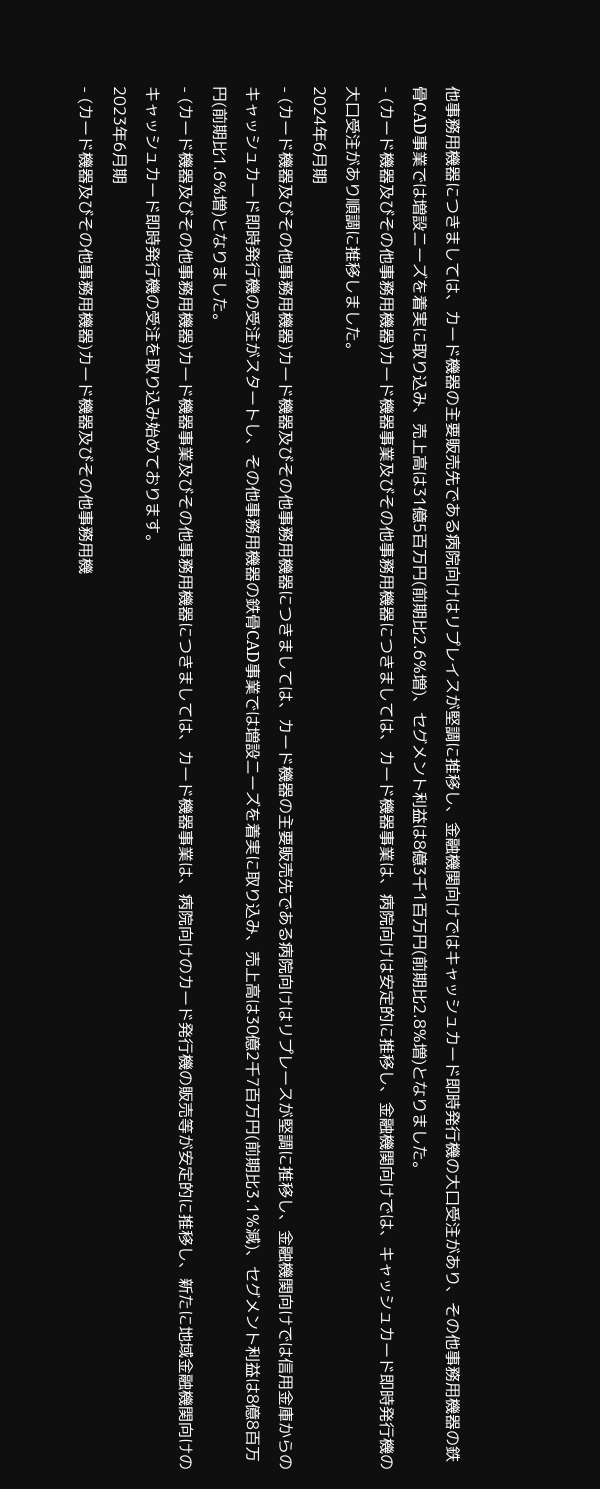他事務用機器につきましては、カード機器の主要販売先である病院向けはリプレイスが堅調に推移し、金融機関向けではキャッシュカード即時発行機の大口受注があり、その他事務用機器の鉄骨CAD事業では増設ニーズを着実に取り込み、売上高は31億5百万円(前期比2.6%増)、セグメント利益は8億3千1百万円(前期比2.8%増)となりました。
- (カード機器及びその他事務用機器)カード機器事業及びその他事務用機器につきましては、カード機器事業は、病院向けは安定的に推移し、金融機関向けでは、キャッシュカード即時発行機の大口受注があり順調に推移しました。
2024年6月期
- (カード機器及びその他事務用機器)カード機器及びその他事務用機器につきましては、カード機器の主要販売先である病院向けはリプレースが堅調に推移し、金融機関向けでは信用金庫からのキャッシュカード即時発行機の受注がスタートし、その他事務用機器の鉄骨CAD事業では増設ニーズを着実に取り込み、売上高は30億2千7百万円(前期比3.1%減)、セグメント利益は8億8百万円(前期比1.6%増)となりました。
- (カード機器及びその他事務用機器)カード機器事業及びその他事務用機器につきましては、カード機器事業は、病院向けのカード発行機の販売等が安定的に推移し、新たに地域金融機関向けのキャッシュカード即時発行機の受注を取り込み始めております。
2023年6月期
- (カード機器及びその他事務用機器)カード機器及びその他事務用機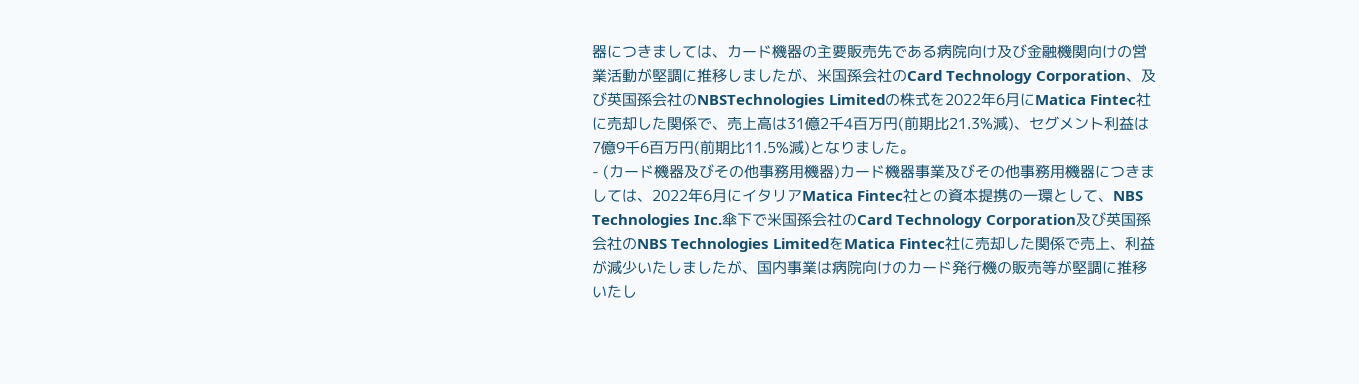器につきましては、カード機器の主要販売先である病院向け及び金融機関向けの営業活動が堅調に推移しましたが、米国孫会社のCard Technology Corporation、及び英国孫会社のNBSTechnologies Limitedの株式を2022年6月にMatica Fintec社に売却した関係で、売上高は31億2千4百万円(前期比21.3%減)、セグメント利益は7億9千6百万円(前期比11.5%減)となりました。
- (カード機器及びその他事務用機器)カード機器事業及びその他事務用機器につきましては、2022年6月にイタリアMatica Fintec社との資本提携の一環として、NBS Technologies Inc.傘下で米国孫会社のCard Technology Corporation及び英国孫会社のNBS Technologies LimitedをMatica Fintec社に売却した関係で売上、利益が減少いたしましたが、国内事業は病院向けのカード発行機の販売等が堅調に推移いたし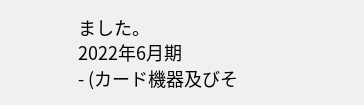ました。
2022年6月期
- (カード機器及びそ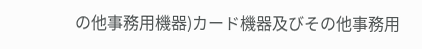の他事務用機器)カード機器及びその他事務用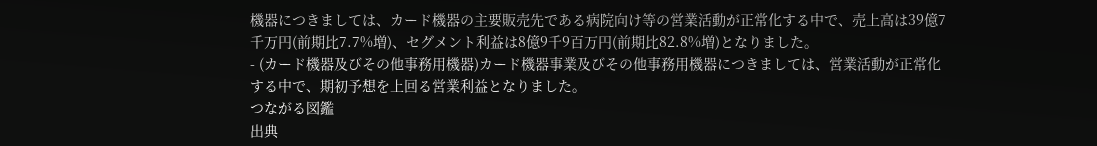機器につきましては、カード機器の主要販売先である病院向け等の営業活動が正常化する中で、売上高は39億7千万円(前期比7.7%増)、セグメント利益は8億9千9百万円(前期比82.8%増)となりました。
- (カード機器及びその他事務用機器)カード機器事業及びその他事務用機器につきましては、営業活動が正常化する中で、期初予想を上回る営業利益となりました。
つながる図鑑
出典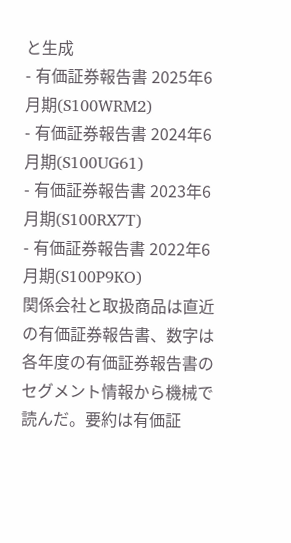と生成
- 有価証券報告書 2025年6月期(S100WRM2)
- 有価証券報告書 2024年6月期(S100UG61)
- 有価証券報告書 2023年6月期(S100RX7T)
- 有価証券報告書 2022年6月期(S100P9KO)
関係会社と取扱商品は直近の有価証券報告書、数字は各年度の有価証券報告書のセグメント情報から機械で読んだ。要約は有価証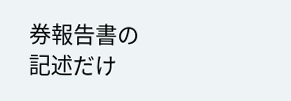券報告書の記述だけ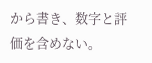から書き、数字と評価を含めない。